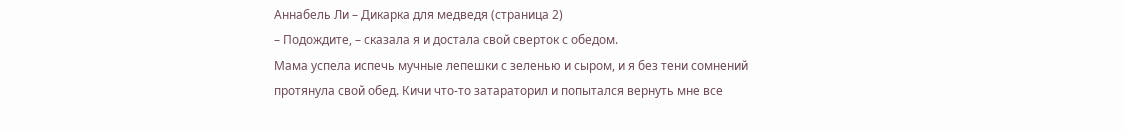Аннабель Ли – Дикарка для медведя (страница 2)
– Подождите, – сказала я и достала свой сверток с обедом.
Мама успела испечь мучные лепешки с зеленью и сыром, и я без тени сомнений протянула свой обед. Кичи что-то затараторил и попытался вернуть мне все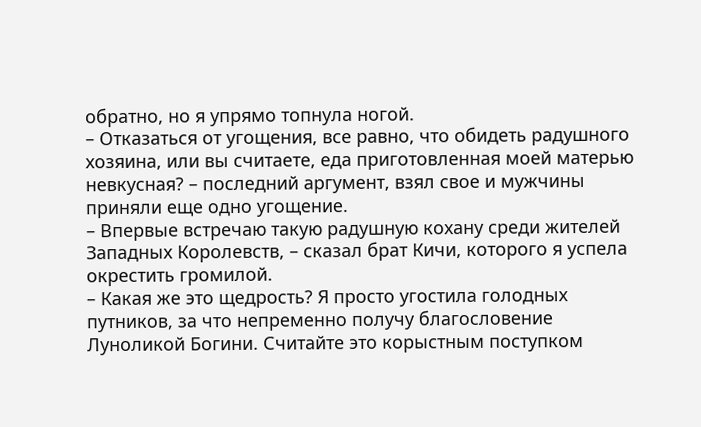обратно, но я упрямо топнула ногой.
– Отказаться от угощения, все равно, что обидеть радушного хозяина, или вы считаете, еда приготовленная моей матерью невкусная? – последний аргумент, взял свое и мужчины приняли еще одно угощение.
– Впервые встречаю такую радушную кохану среди жителей Западных Королевств, – сказал брат Кичи, которого я успела окрестить громилой.
– Какая же это щедрость? Я просто угостила голодных путников, за что непременно получу благословение Луноликой Богини. Считайте это корыстным поступком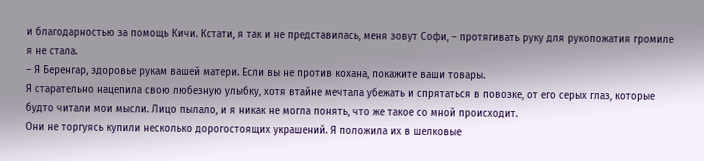и благодарностью за помощь Кичи. Кстати, я так и не представилась, меня зовут Софи, – протягивать руку для рукопожатия громиле я не стала.
– Я Беренгар, здоровье рукам вашей матери. Если вы не против кохана, покажите ваши товары.
Я старательно нацепила свою любезную улыбку, хотя втайне мечтала убежать и спрятаться в повозке, от его серых глаз, которые будто читали мои мысли. Лицо пылало, и я никак не могла понять, что же такое со мной происходит.
Они не торгуясь купили несколько дорогостоящих украшений. Я положила их в шелковые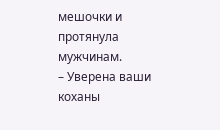мешочки и протянула мужчинам.
– Уверена ваши коханы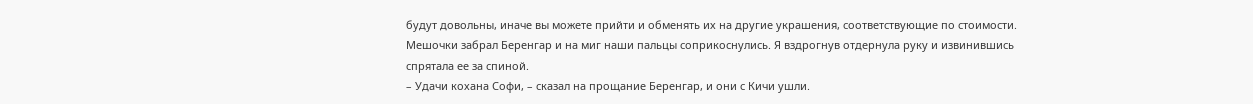будут довольны, иначе вы можете прийти и обменять их на другие украшения, соответствующие по стоимости.
Мешочки забрал Беренгар и на миг наши пальцы соприкоснулись. Я вздрогнув отдернула руку и извинившись спрятала ее за спиной.
– Удачи кохана Софи, – сказал на прощание Беренгар, и они с Кичи ушли.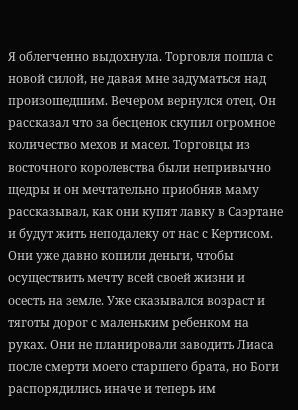Я облегченно выдохнула. Торговля пошла с новой силой, не давая мне задуматься над произошедшим. Вечером вернулся отец. Он рассказал что за бесценок скупил огромное количество мехов и масел. Торговцы из восточного королевства были непривычно щедры и он мечтательно приобняв маму рассказывал, как они купят лавку в Саэртане и будут жить неподалеку от нас с Кертисом. Они уже давно копили деньги, чтобы осуществить мечту всей своей жизни и осесть на земле. Уже сказывался возраст и тяготы дорог с маленьким ребенком на руках. Они не планировали заводить Лиаса после смерти моего старшего брата, но Боги распорядились иначе и теперь им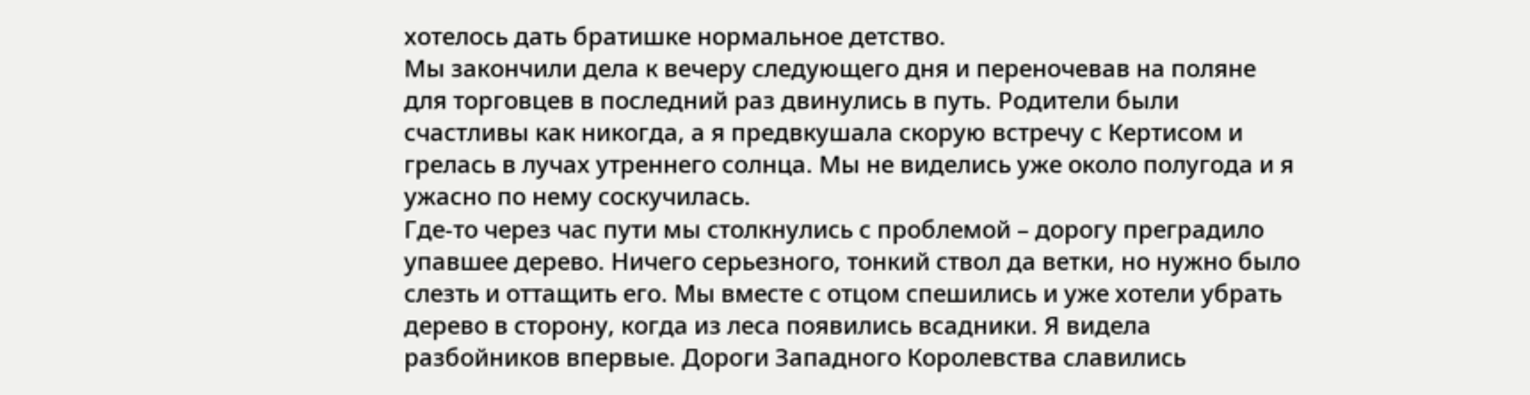хотелось дать братишке нормальное детство.
Мы закончили дела к вечеру следующего дня и переночевав на поляне для торговцев в последний раз двинулись в путь. Родители были счастливы как никогда, а я предвкушала скорую встречу с Кертисом и грелась в лучах утреннего солнца. Мы не виделись уже около полугода и я ужасно по нему соскучилась.
Где-то через час пути мы столкнулись с проблемой – дорогу преградило упавшее дерево. Ничего серьезного, тонкий ствол да ветки, но нужно было слезть и оттащить его. Мы вместе с отцом спешились и уже хотели убрать дерево в сторону, когда из леса появились всадники. Я видела разбойников впервые. Дороги Западного Королевства славились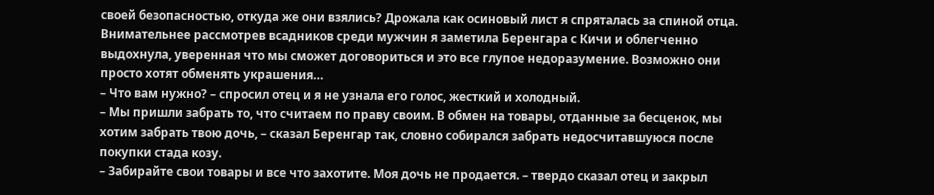своей безопасностью, откуда же они взялись? Дрожала как осиновый лист я спряталась за спиной отца. Внимательнее рассмотрев всадников среди мужчин я заметила Беренгара с Кичи и облегченно выдохнула, уверенная что мы сможет договориться и это все глупое недоразумение. Возможно они просто хотят обменять украшения…
– Что вам нужно? – спросил отец и я не узнала его голос, жесткий и холодный.
– Мы пришли забрать то, что считаем по праву своим. В обмен на товары, отданные за бесценок, мы хотим забрать твою дочь, – сказал Беренгар так, словно собирался забрать недосчитавшуюся после покупки стада козу.
– Забирайте свои товары и все что захотите. Моя дочь не продается. – твердо сказал отец и закрыл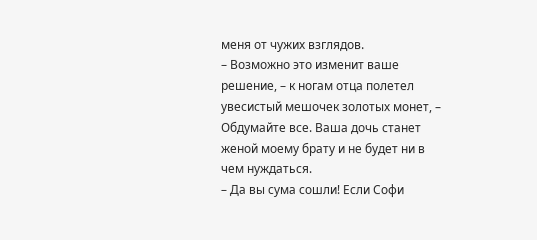меня от чужих взглядов.
– Возможно это изменит ваше решение, – к ногам отца полетел увесистый мешочек золотых монет, – Обдумайте все. Ваша дочь станет женой моему брату и не будет ни в чем нуждаться.
– Да вы сума сошли! Если Софи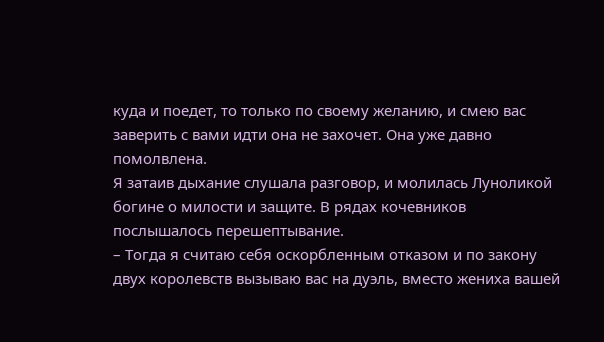куда и поедет, то только по своему желанию, и смею вас заверить с вами идти она не захочет. Она уже давно помолвлена.
Я затаив дыхание слушала разговор, и молилась Луноликой богине о милости и защите. В рядах кочевников послышалось перешептывание.
– Тогда я считаю себя оскорбленным отказом и по закону двух королевств вызываю вас на дуэль, вместо жениха вашей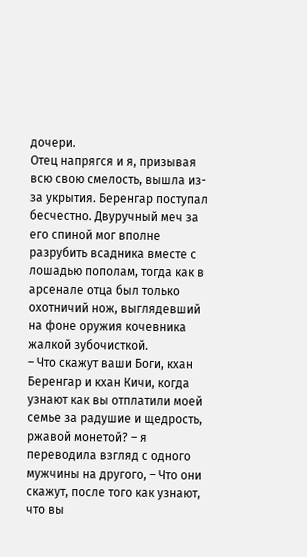дочери.
Отец напрягся и я, призывая всю свою смелость, вышла из-за укрытия. Беренгар поступал бесчестно. Двуручный меч за его спиной мог вполне разрубить всадника вместе с лошадью пополам, тогда как в арсенале отца был только охотничий нож, выглядевший на фоне оружия кочевника жалкой зубочисткой.
– Что скажут ваши Боги, кхан Беренгар и кхан Кичи, когда узнают как вы отплатили моей семье за радушие и щедрость, ржавой монетой? – я переводила взгляд с одного мужчины на другого, – Что они скажут, после того как узнают, что вы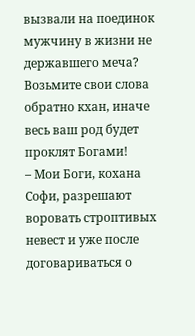вызвали на поединок мужчину в жизни не державшего меча? Возьмите свои слова обратно кхан, иначе весь ваш род будет проклят Богами!
– Мои Боги, кохана Софи, разрешают воровать строптивых невест и уже после договариваться о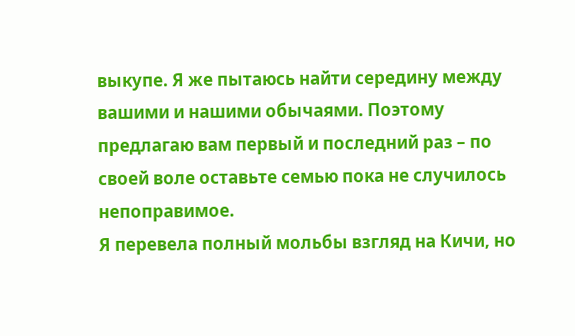выкупе. Я же пытаюсь найти середину между вашими и нашими обычаями. Поэтому предлагаю вам первый и последний раз – по своей воле оставьте семью пока не случилось непоправимое.
Я перевела полный мольбы взгляд на Кичи, но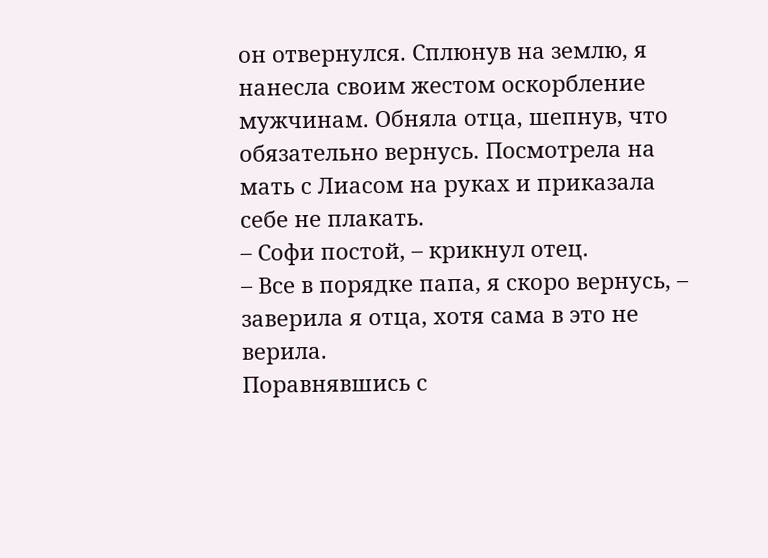он отвернулся. Сплюнув на землю, я нанесла своим жестом оскорбление мужчинам. Обняла отца, шепнув, что обязательно вернусь. Посмотрела на мать с Лиасом на руках и приказала себе не плакать.
– Софи постой, – крикнул отец.
– Все в порядке папа, я скоро вернусь, – заверила я отца, хотя сама в это не верила.
Поравнявшись с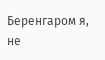Беренгаром я, не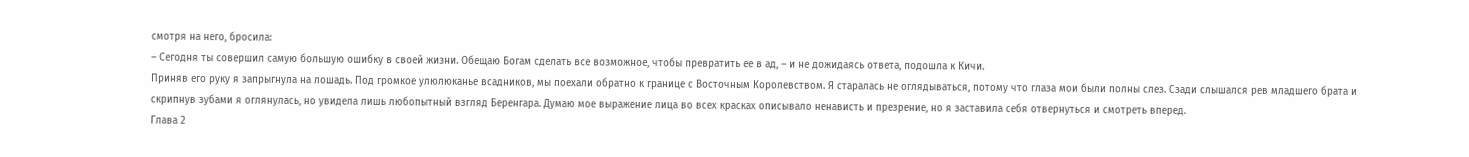смотря на него, бросила:
– Сегодня ты совершил самую большую ошибку в своей жизни. Обещаю Богам сделать все возможное, чтобы превратить ее в ад, – и не дожидаясь ответа, подошла к Кичи.
Приняв его руку я запрыгнула на лошадь. Под громкое улюлюканье всадников, мы поехали обратно к границе с Восточным Королевством. Я старалась не оглядываться, потому что глаза мои были полны слез. Сзади слышался рев младшего брата и скрипнув зубами я оглянулась, но увидела лишь любопытный взгляд Беренгара. Думаю мое выражение лица во всех красках описывало ненависть и презрение, но я заставила себя отвернуться и смотреть вперед.
Глава 2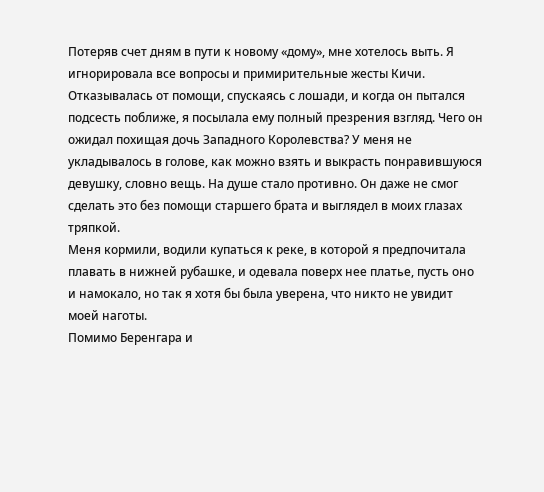Потеряв счет дням в пути к новому «дому», мне хотелось выть. Я игнорировала все вопросы и примирительные жесты Кичи. Отказывалась от помощи, спускаясь с лошади, и когда он пытался подсесть поближе, я посылала ему полный презрения взгляд. Чего он ожидал похищая дочь Западного Королевства? У меня не укладывалось в голове, как можно взять и выкрасть понравившуюся девушку, словно вещь. На душе стало противно. Он даже не смог сделать это без помощи старшего брата и выглядел в моих глазах тряпкой.
Меня кормили, водили купаться к реке, в которой я предпочитала плавать в нижней рубашке, и одевала поверх нее платье, пусть оно и намокало, но так я хотя бы была уверена, что никто не увидит моей наготы.
Помимо Беренгара и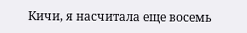Кичи, я насчитала еще восемь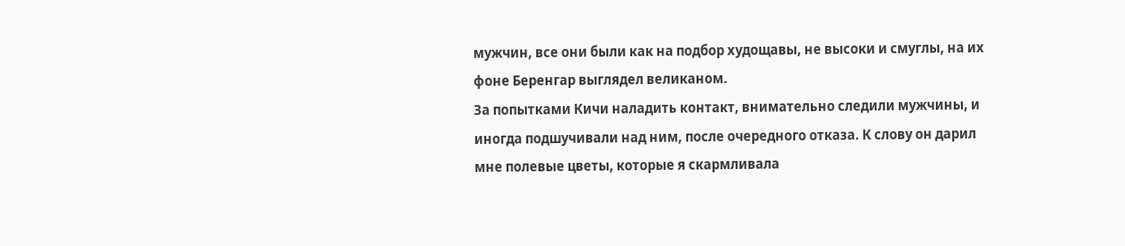мужчин, все они были как на подбор худощавы, не высоки и смуглы, на их фоне Беренгар выглядел великаном.
За попытками Кичи наладить контакт, внимательно следили мужчины, и иногда подшучивали над ним, после очередного отказа. К слову он дарил мне полевые цветы, которые я скармливала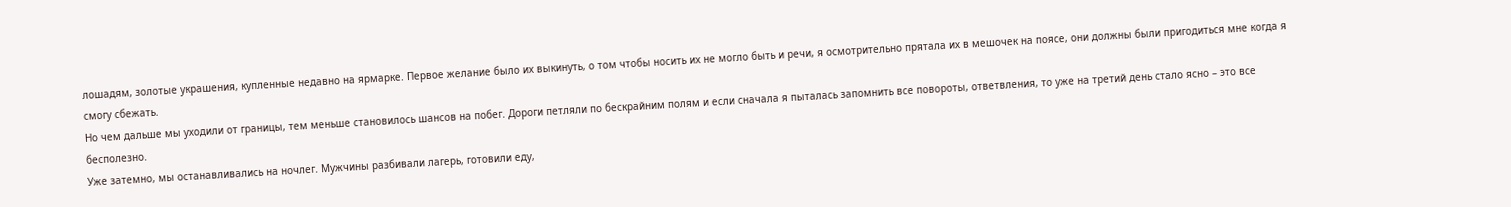лошадям, золотые украшения, купленные недавно на ярмарке. Первое желание было их выкинуть, о том чтобы носить их не могло быть и речи, я осмотрительно прятала их в мешочек на поясе, они должны были пригодиться мне когда я смогу сбежать.
Но чем дальше мы уходили от границы, тем меньше становилось шансов на побег. Дороги петляли по бескрайним полям и если сначала я пыталась запомнить все повороты, ответвления, то уже на третий день стало ясно – это все бесполезно.
Уже затемно, мы останавливались на ночлег. Мужчины разбивали лагерь, готовили еду,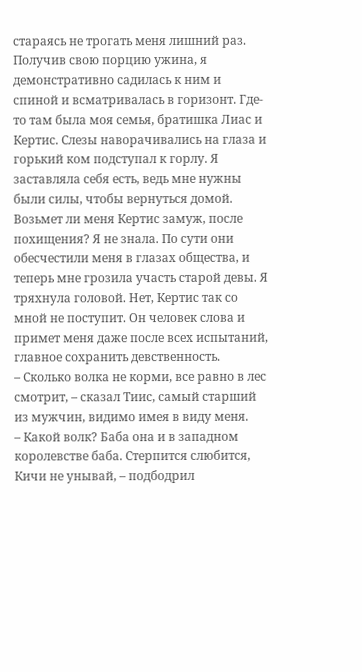стараясь не трогать меня лишний раз. Получив свою порцию ужина, я демонстративно садилась к ним и спиной и всматривалась в горизонт. Где-то там была моя семья, братишка Лиас и Кертис. Слезы наворачивались на глаза и горький ком подступал к горлу. Я заставляла себя есть, ведь мне нужны были силы, чтобы вернуться домой. Возьмет ли меня Кертис замуж, после похищения? Я не знала. По сути они обесчестили меня в глазах общества, и теперь мне грозила участь старой девы. Я тряхнула головой. Нет, Кертис так со мной не поступит. Он человек слова и примет меня даже после всех испытаний, главное сохранить девственность.
– Сколько волка не корми, все равно в лес смотрит, – сказал Тиис, самый старший из мужчин, видимо имея в виду меня.
– Какой волк? Баба она и в западном королевстве баба. Стерпится слюбится, Кичи не унывай, – подбодрил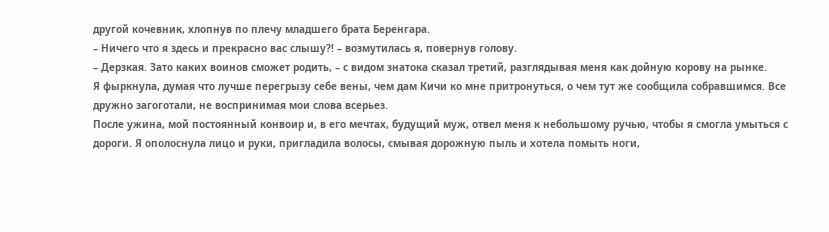другой кочевник, хлопнув по плечу младшего брата Беренгара.
– Ничего что я здесь и прекрасно вас слышу?! – возмутилась я, повернув голову.
– Дерзкая. Зато каких воинов сможет родить, – с видом знатока сказал третий, разглядывая меня как дойную корову на рынке.
Я фыркнула, думая что лучше перегрызу себе вены, чем дам Кичи ко мне притронуться, о чем тут же сообщила собравшимся. Все дружно загоготали, не воспринимая мои слова всерьез.
После ужина, мой постоянный конвоир и, в его мечтах, будущий муж, отвел меня к небольшому ручью, чтобы я смогла умыться с дороги. Я ополоснула лицо и руки, пригладила волосы, смывая дорожную пыль и хотела помыть ноги,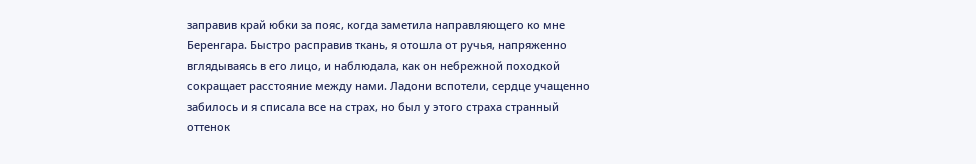заправив край юбки за пояс, когда заметила направляющего ко мне Беренгара. Быстро расправив ткань, я отошла от ручья, напряженно вглядываясь в его лицо, и наблюдала, как он небрежной походкой сокращает расстояние между нами. Ладони вспотели, сердце учащенно забилось и я списала все на страх, но был у этого страха странный оттенок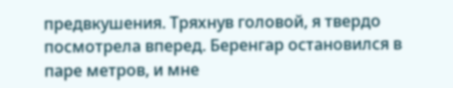предвкушения. Тряхнув головой, я твердо посмотрела вперед. Беренгар остановился в паре метров, и мне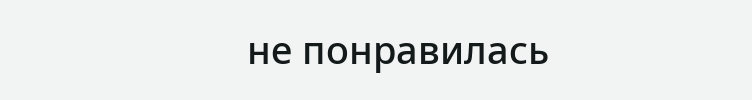не понравилась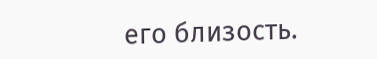его близость.